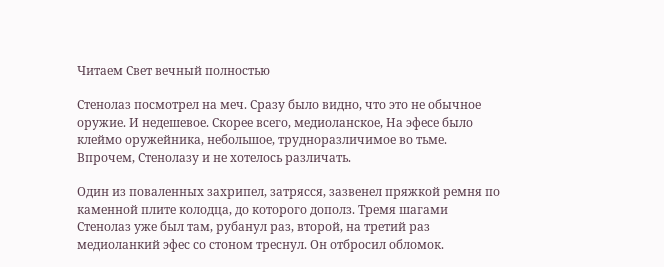Читаем Свет вечный полностью

Стенолаз посмотрел на меч. Сразу было видно, что это не обычное оружие. И недешевое. Скорее всего, медиоланское, На эфесе было клеймо оружейника, небольшое, трудноразличимое во тьме. Впрочем, Стенолазу и не хотелось различать.

Один из поваленных захрипел, затрясся, зазвенел пряжкой ремня по каменной плите колодца, до которого дополз. Тремя шагами Стенолаз уже был там, рубанул раз, второй, на третий раз медиоланкий эфес со стоном треснул. Он отбросил обломок.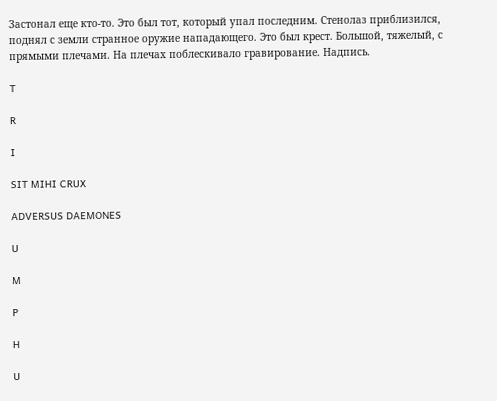Застонал еще кто-то. Это был тот, который упал последним. Стенолаз приблизился, поднял с земли странное оружие нападающего. Это был крест. Большой, тяжелый, с прямыми плечами. На плечах поблескивало гравирование. Надпись.

T

R

I

SIT MIHI CRUX

ADVERSUS DAEMONES

U

M

P

H

U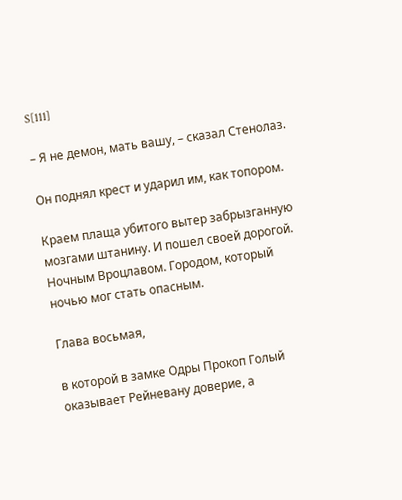S[111]

– Я не демон, мать вашу, – сказал Стенолаз.

Он поднял крест и ударил им, как топором.

Краем плаща убитого вытер забрызганную мозгами штанину. И пошел своей дорогой. Ночным Вроцлавом. Городом, который ночью мог стать опасным.

Глава восьмая,

в которой в замке Одры Прокоп Голый оказывает Рейневану доверие, а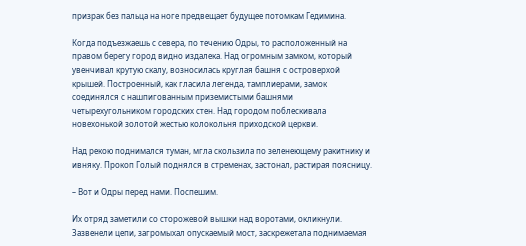призрак без пальца на ноге предвещает будущее потомкам Гедимина.

Когда подъезжаешь с севера, по течению Одры, то расположенный на правом берегу город видно издалека. Над огромным замком, который увенчивал крутую скалу, возносилась круглая башня с островерхой крышей. Построенный, как гласила легенда, тамплиерами, замок соединялся с нашпигованным приземистыми башнями четырехугольником городских стен. Над городом поблескивала новехонькой золотой жестью колокольня приходской церкви.

Над рекою поднимался туман, мгла скользила по зеленеющему ракитнику и ивняку. Прокоп Голый поднялся в стременах, застонал, растирая поясницу.

– Вот и Одры перед нами. Поспешим.

Их отряд заметили со сторожевой вышки над воротами, окликнули. Зазвенели цепи, загромыхал опускаемый мост, заскрежетала поднимаемая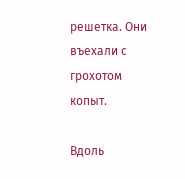решетка. Они въехали с грохотом копыт.

Вдоль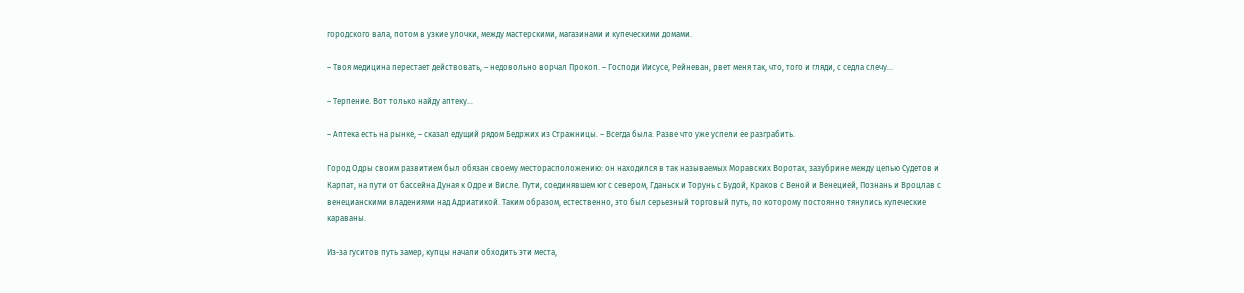городского вала, потом в узкие улочки, между мастерскими, магазинами и купеческими домами.

– Твоя медицина перестает действовать, – недовольно ворчал Прокоп. – Господи Иисусе, Рейневан, рвет меня так, что, того и гляди, с седла слечу…

– Терпение. Вот только найду аптеку…

– Аптека есть на рынке, – сказал едущий рядом Бедржих из Стражницы. – Всегда была. Разве что уже успели ее разграбить.

Город Одры своим развитием был обязан своему месторасположению: он находился в так называемых Моравских Воротах, зазубрине между цепью Судетов и Карпат, на пути от бассейна Дуная к Одре и Висле. Пути, соединявшем юг с севером, Гданьск и Торунь с Будой, Краков с Веной и Венецией, Познань и Вроцлав с венецианскими владениями над Адриатикой. Таким образом, естественно, это был серьезный торговый путь, по которому постоянно тянулись купеческие караваны.

Из-за гуситов путь замер, купцы начали обходить эти места,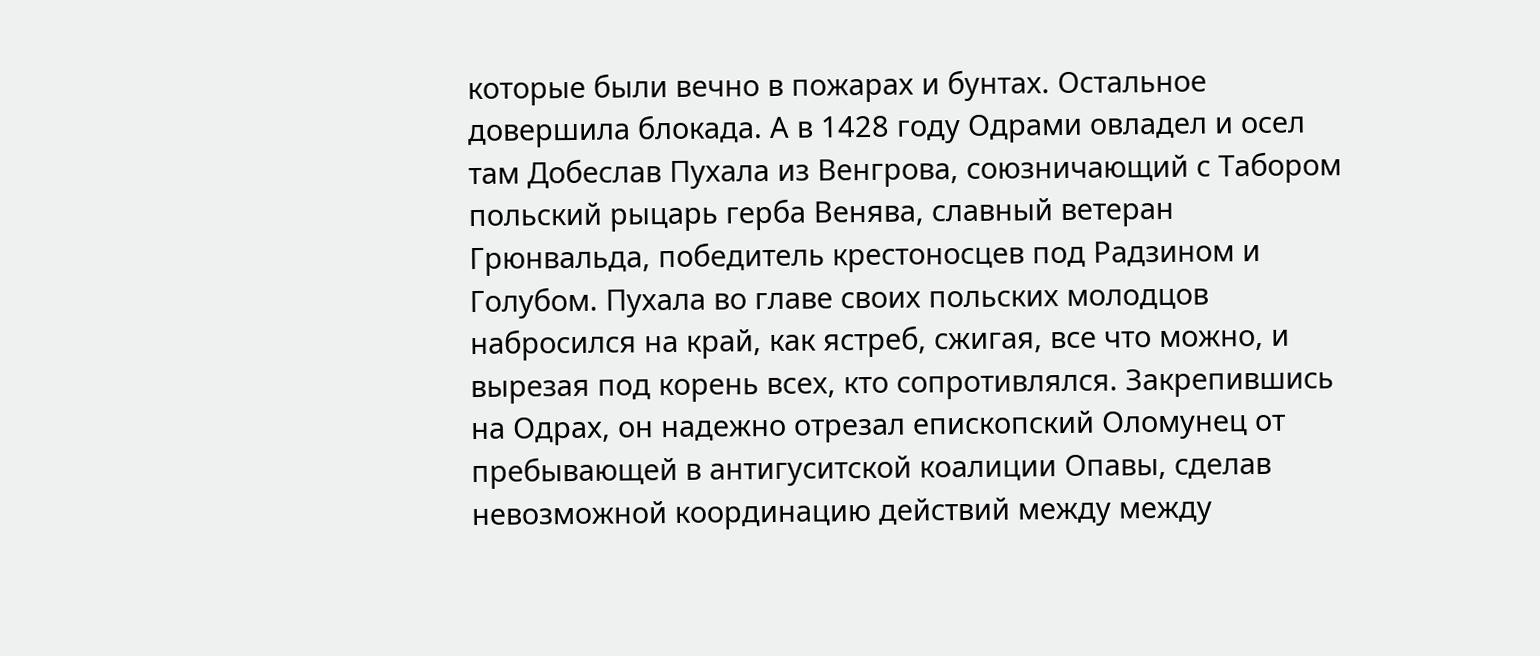которые были вечно в пожарах и бунтах. Остальное довершила блокада. А в 1428 году Одрами овладел и осел там Добеслав Пухала из Венгрова, союзничающий с Табором польский рыцарь герба Венява, славный ветеран Грюнвальда, победитель крестоносцев под Радзином и Голубом. Пухала во главе своих польских молодцов набросился на край, как ястреб, сжигая, все что можно, и вырезая под корень всех, кто сопротивлялся. Закрепившись на Одрах, он надежно отрезал епископский Оломунец от пребывающей в антигуситской коалиции Опавы, сделав невозможной координацию действий между между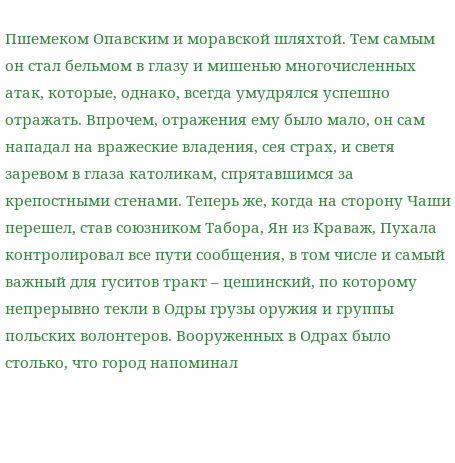Пшемеком Опавским и моравской шляхтой. Тем самым он стал бельмом в глазу и мишенью многочисленных атак, которые, однако, всегда умудрялся успешно отражать. Впрочем, отражения ему было мало, он сам нападал на вражеские владения, сея страх, и светя заревом в глаза католикам, спрятавшимся за крепостными стенами. Теперь же, когда на сторону Чаши перешел, став союзником Табора, Ян из Краваж, Пухала контролировал все пути сообщения, в том числе и самый важный для гуситов тракт – цешинский, по которому непрерывно текли в Одры грузы оружия и группы польских волонтеров. Вооруженных в Одрах было столько, что город напоминал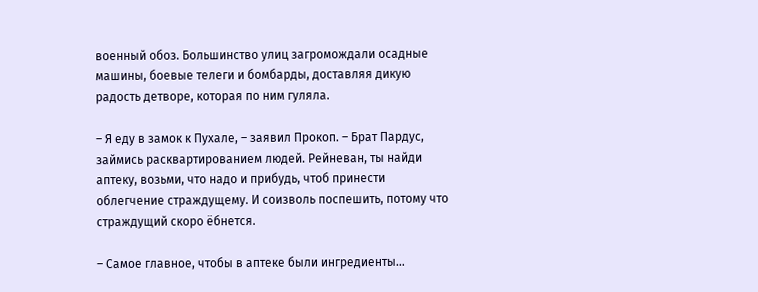военный обоз. Большинство улиц загромождали осадные машины, боевые телеги и бомбарды, доставляя дикую радость детворе, которая по ним гуляла.

– Я еду в замок к Пухале, – заявил Прокоп. – Брат Пардус, займись расквартированием людей. Рейневан, ты найди аптеку, возьми, что надо и прибудь, чтоб принести облегчение страждущему. И соизволь поспешить, потому что страждущий скоро ёбнется.

– Самое главное, чтобы в аптеке были ингредиенты…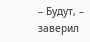– Будут, – заверил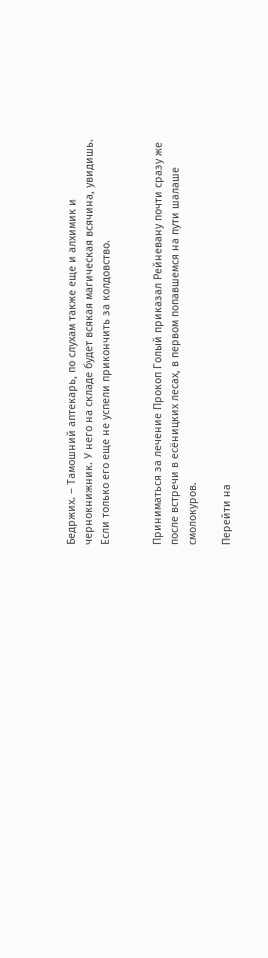Бедржих. – Тамошний аптекарь, по слухам также еще и алхимик и чернокнижник. У него на складе будет всякая магическая всячина, увидишь. Если только его еще не успели прикончить за колдовство.


Приниматься за лечение Прокоп Голый приказал Рейневану почти сразу же после встречи в есёницких лесах, в первом попавшемся на пути шалаше смолокуров.

Перейти на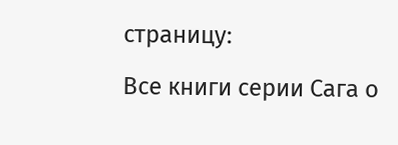страницу:

Все книги серии Сага о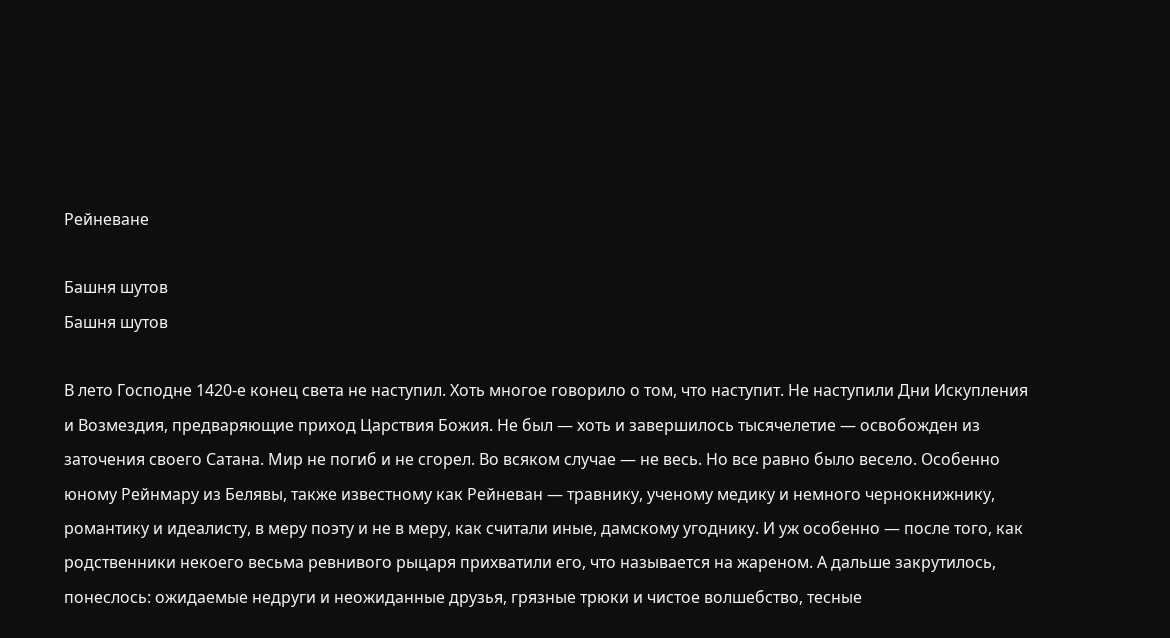Рейневане

Башня шутов
Башня шутов

В лето Господне 1420-е конец света не наступил. Хоть многое говорило о том, что наступит. Не наступили Дни Искупления и Возмездия, предваряющие приход Царствия Божия. Не был — хоть и завершилось тысячелетие — освобожден из заточения своего Сатана. Мир не погиб и не сгорел. Во всяком случае — не весь. Но все равно было весело. Особенно юному Рейнмару из Белявы, также известному как Рейневан — травнику, ученому медику и немного чернокнижнику, романтику и идеалисту, в меру поэту и не в меру, как считали иные, дамскому угоднику. И уж особенно — после того, как родственники некоего весьма ревнивого рыцаря прихватили его, что называется на жареном. А дальше закрутилось, понеслось: ожидаемые недруги и неожиданные друзья, грязные трюки и чистое волшебство, тесные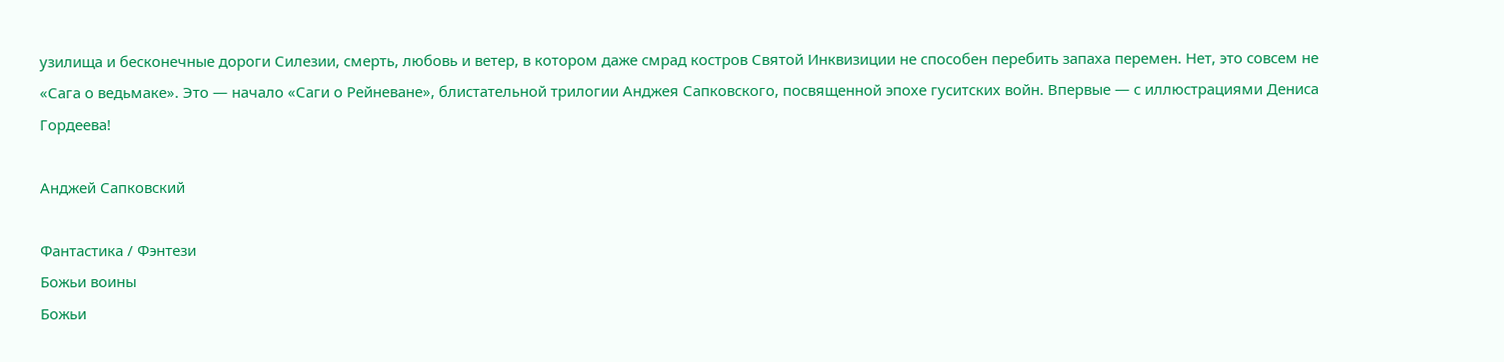узилища и бесконечные дороги Силезии, смерть, любовь и ветер, в котором даже смрад костров Святой Инквизиции не способен перебить запаха перемен. Нет, это совсем не «Сага о ведьмаке». Это — начало «Саги о Рейневане», блистательной трилогии Анджея Сапковского, посвященной эпохе гуситских войн. Впервые — с иллюстрациями Дениса Гордеева!

Анджей Сапковский

Фантастика / Фэнтези
Божьи воины
Божьи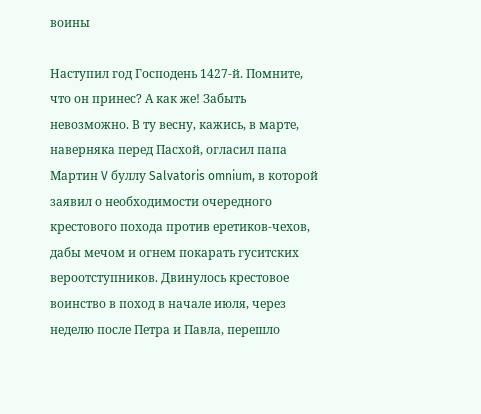воины

Наступил год Господень 1427-й. Помните, что он принес? А как же! Забыть невозможно. В ту весну, кажись, в марте, наверняка перед Пасхой, огласил папа Мартин V буллу Salvatoris omnium, в которой заявил о необходимости очередного крестового похода против еретиков-чехов, дабы мечом и огнем покарать гуситских вероотступников. Двинулось крестовое воинство в поход в начале июля, через неделю после Петра и Павла, перешло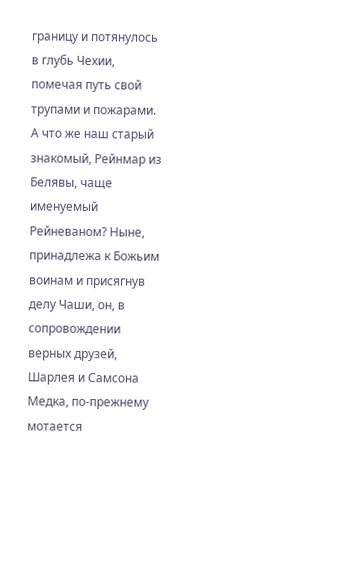границу и потянулось в глубь Чехии, помечая путь свой трупами и пожарами. А что же наш старый знакомый, Рейнмар из Белявы, чаще именуемый Рейневаном? Ныне, принадлежа к Божьим воинам и присягнув делу Чаши, он, в сопровождении верных друзей, Шарлея и Самсона Медка, по-прежнему мотается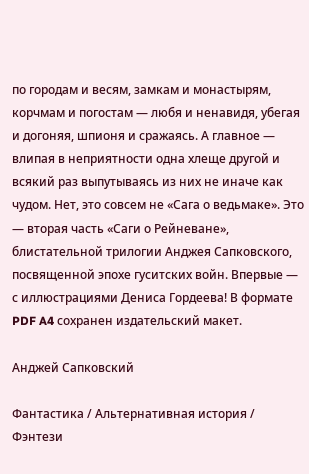по городам и весям, замкам и монастырям, корчмам и погостам — любя и ненавидя, убегая и догоняя, шпионя и сражаясь. А главное — влипая в неприятности одна хлеще другой и всякий раз выпутываясь из них не иначе как чудом. Нет, это совсем не «Сага о ведьмаке». Это — вторая часть «Саги о Рейневане», блистательной трилогии Анджея Сапковского, посвященной эпохе гуситских войн. Впервые — с иллюстрациями Дениса Гордеева! В формате PDF A4 сохранен издательский макет.

Анджей Сапковский

Фантастика / Альтернативная история / Фэнтези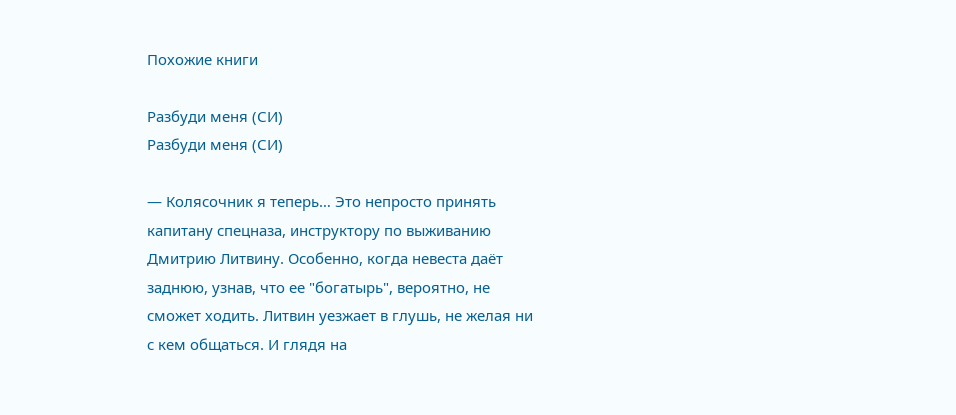Похожие книги

Разбуди меня (СИ)
Разбуди меня (СИ)

— Колясочник я теперь… Это непросто принять капитану спецназа, инструктору по выживанию Дмитрию Литвину. Особенно, когда невеста даёт заднюю, узнав, что ее "богатырь", вероятно, не сможет ходить. Литвин уезжает в глушь, не желая ни с кем общаться. И глядя на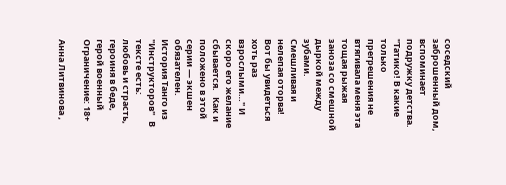соседский заброшенный дом, вспоминает подружку детства. "Татико! В какие только прегрешения не втягивала меня эта тощая рыжая заноза со смешной дыркой между зубами. Смешливая и нелепая оторва! Вот бы увидеться хоть раз взрослыми…" И скоро его желание сбывается.   Как и положено в этой серии — экшен обязателен. История Танго из "Инструкторов"   В тексте есть: любовь и страсть, героиня в беде, герой военный Ограничение: 18+

Анна Литвинова ,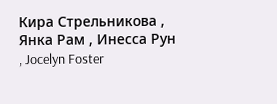Кира Стрельникова , Янка Рам , Инесса Рун , Jocelyn Foster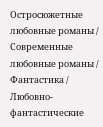Остросюжетные любовные романы / Современные любовные романы / Фантастика / Любовно-фантастические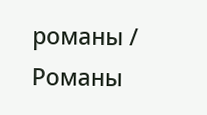романы / Романы